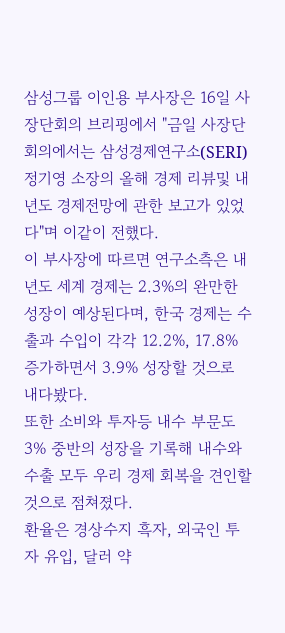삼성그룹 이인용 부사장은 16일 사장단회의 브리핑에서 "금일 사장단회의에서는 삼성경제연구소(SERI) 정기영 소장의 올해 경제 리뷰및 내년도 경제전망에 관한 보고가 있었다"며 이같이 전했다.
이 부사장에 따르면 연구소측은 내년도 세계 경제는 2.3%의 완만한 성장이 예상된다며, 한국 경제는 수출과 수입이 각각 12.2%, 17.8% 증가하면서 3.9% 성장할 것으로 내다봤다.
또한 소비와 투자등 내수 부문도 3% 중반의 성장을 기록해 내수와 수출 모두 우리 경제 회복을 견인할 것으로 점쳐졌다.
환율은 경상수지 흑자, 외국인 투자 유입, 달러 약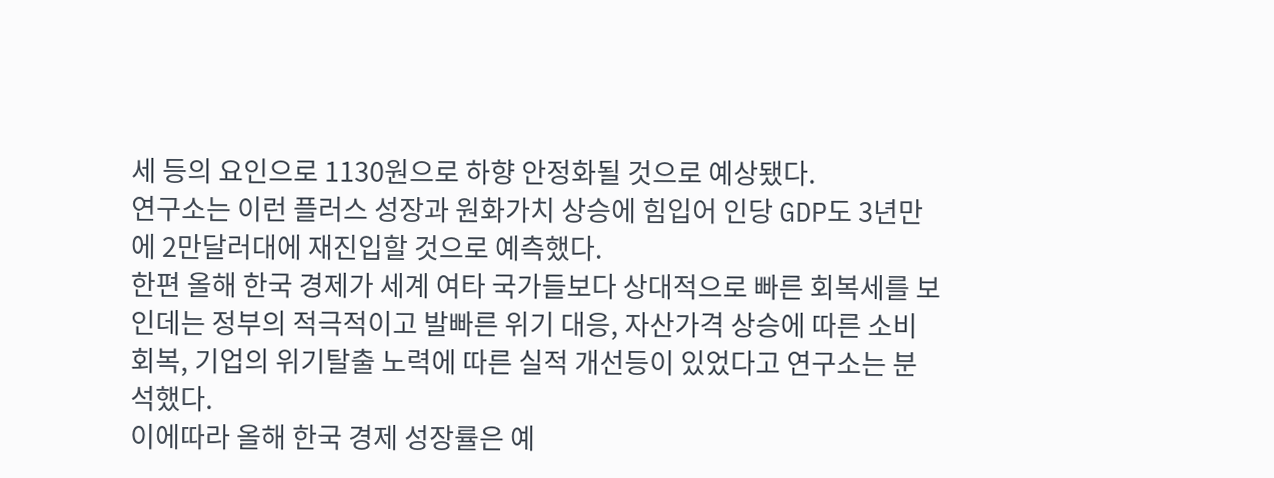세 등의 요인으로 1130원으로 하향 안정화될 것으로 예상됐다.
연구소는 이런 플러스 성장과 원화가치 상승에 힘입어 인당 GDP도 3년만에 2만달러대에 재진입할 것으로 예측했다.
한편 올해 한국 경제가 세계 여타 국가들보다 상대적으로 빠른 회복세를 보인데는 정부의 적극적이고 발빠른 위기 대응, 자산가격 상승에 따른 소비 회복, 기업의 위기탈출 노력에 따른 실적 개선등이 있었다고 연구소는 분석했다.
이에따라 올해 한국 경제 성장률은 예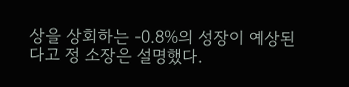상을 상회하는 -0.8%의 성장이 예상된다고 정 소장은 설명했다.